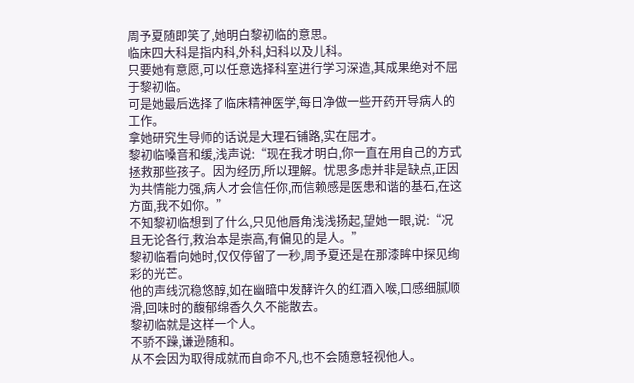周予夏随即笑了,她明白黎初临的意思。
临床四大科是指内科,外科,妇科以及儿科。
只要她有意愿,可以任意选择科室进行学习深造,其成果绝对不屈于黎初临。
可是她最后选择了临床精神医学,每日净做一些开药开导病人的工作。
拿她研究生导师的话说是大理石铺路,实在屈才。
黎初临嗓音和缓,浅声说:“现在我才明白,你一直在用自己的方式拯救那些孩子。因为经历,所以理解。忧思多虑并非是缺点,正因为共情能力强,病人才会信任你,而信赖感是医患和谐的基石,在这方面,我不如你。”
不知黎初临想到了什么,只见他唇角浅浅扬起,望她一眼,说:“况且无论各行,救治本是崇高,有偏见的是人。”
黎初临看向她时,仅仅停留了一秒,周予夏还是在那漆眸中探见绚彩的光芒。
他的声线沉稳悠醇,如在幽暗中发酵许久的红酒入喉,口感细腻顺滑,回味时的馥郁绵香久久不能散去。
黎初临就是这样一个人。
不骄不躁,谦逊随和。
从不会因为取得成就而自命不凡,也不会随意轻视他人。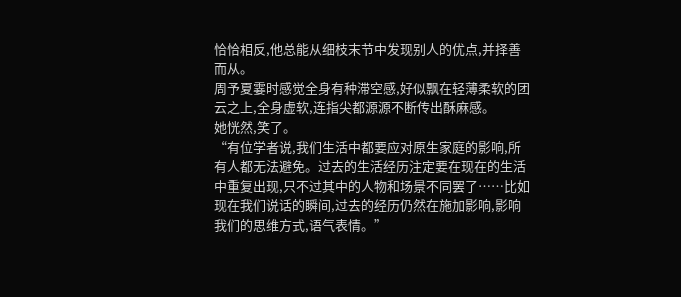恰恰相反,他总能从细枝末节中发现别人的优点,并择善而从。
周予夏霎时感觉全身有种滞空感,好似飘在轻薄柔软的团云之上,全身虚软,连指尖都源源不断传出酥麻感。
她恍然,笑了。
“有位学者说,我们生活中都要应对原生家庭的影响,所有人都无法避免。过去的生活经历注定要在现在的生活中重复出现,只不过其中的人物和场景不同罢了……比如现在我们说话的瞬间,过去的经历仍然在施加影响,影响我们的思维方式,语气表情。”